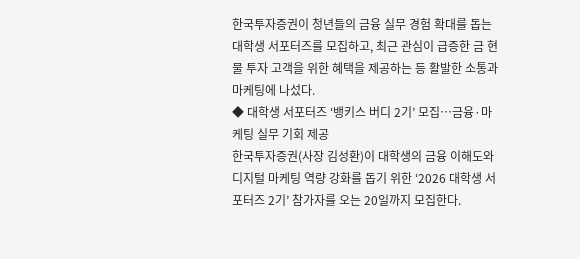한국투자증권이 청년들의 금융 실무 경험 확대를 돕는 대학생 서포터즈를 모집하고, 최근 관심이 급증한 금 현물 투자 고객을 위한 혜택을 제공하는 등 활발한 소통과 마케팅에 나섰다.
◆ 대학생 서포터즈 ‘뱅키스 버디 2기’ 모집…금융·마케팅 실무 기회 제공
한국투자증권(사장 김성환)이 대학생의 금융 이해도와 디지털 마케팅 역량 강화를 돕기 위한 ‘2026 대학생 서포터즈 2기’ 참가자를 오는 20일까지 모집한다.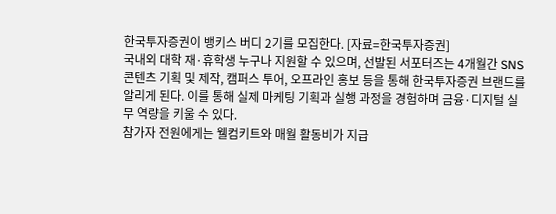한국투자증권이 뱅키스 버디 2기를 모집한다. [자료=한국투자증권]
국내외 대학 재·휴학생 누구나 지원할 수 있으며, 선발된 서포터즈는 4개월간 SNS 콘텐츠 기획 및 제작, 캠퍼스 투어, 오프라인 홍보 등을 통해 한국투자증권 브랜드를 알리게 된다. 이를 통해 실제 마케팅 기획과 실행 과정을 경험하며 금융·디지털 실무 역량을 키울 수 있다.
참가자 전원에게는 웰컴키트와 매월 활동비가 지급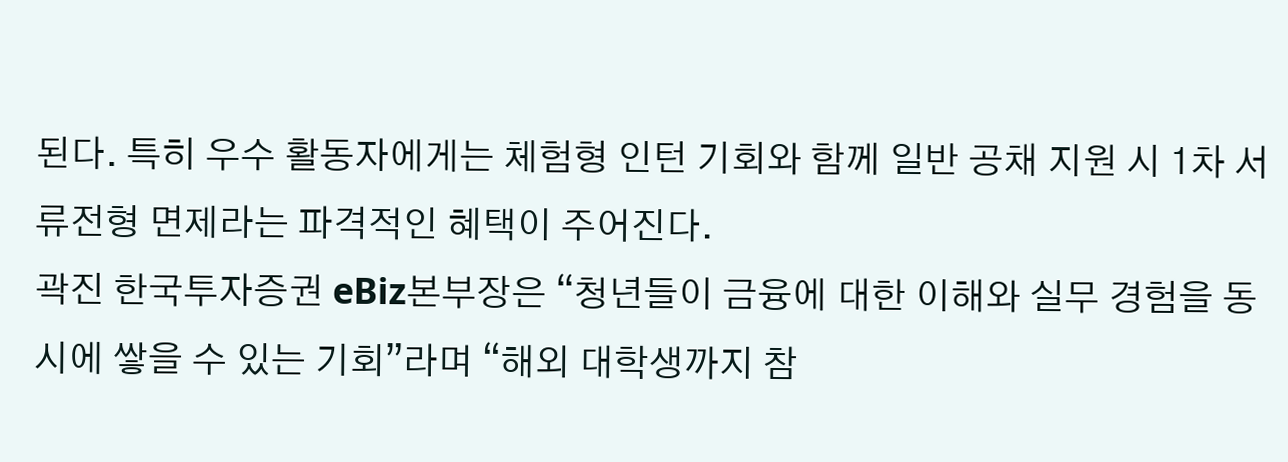된다. 특히 우수 활동자에게는 체험형 인턴 기회와 함께 일반 공채 지원 시 1차 서류전형 면제라는 파격적인 혜택이 주어진다.
곽진 한국투자증권 eBiz본부장은 “청년들이 금융에 대한 이해와 실무 경험을 동시에 쌓을 수 있는 기회”라며 “해외 대학생까지 참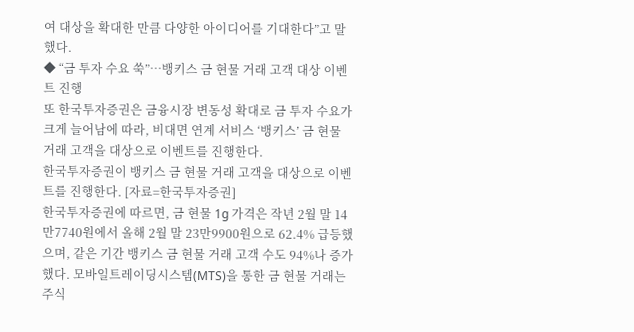여 대상을 확대한 만큼 다양한 아이디어를 기대한다”고 말했다.
◆ “금 투자 수요 쑥”…뱅키스 금 현물 거래 고객 대상 이벤트 진행
또 한국투자증권은 금융시장 변동성 확대로 금 투자 수요가 크게 늘어남에 따라, 비대면 연계 서비스 ‘뱅키스’ 금 현물 거래 고객을 대상으로 이벤트를 진행한다.
한국투자증권이 뱅키스 금 현물 거래 고객을 대상으로 이벤트를 진행한다. [자료=한국투자증권]
한국투자증권에 따르면, 금 현물 1g 가격은 작년 2월 말 14만7740원에서 올해 2월 말 23만9900원으로 62.4% 급등했으며, 같은 기간 뱅키스 금 현물 거래 고객 수도 94%나 증가했다. 모바일트레이딩시스템(MTS)을 통한 금 현물 거래는 주식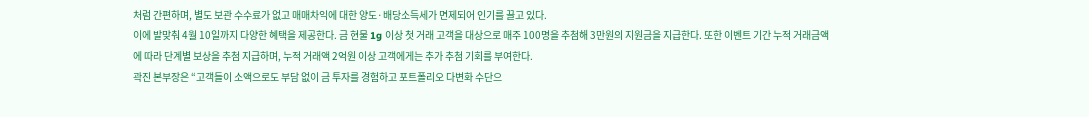처럼 간편하며, 별도 보관 수수료가 없고 매매차익에 대한 양도·배당소득세가 면제되어 인기를 끌고 있다.
이에 발맞춰 4월 10일까지 다양한 혜택을 제공한다. 금 현물 1g 이상 첫 거래 고객을 대상으로 매주 100명을 추첨해 3만원의 지원금을 지급한다. 또한 이벤트 기간 누적 거래금액에 따라 단계별 보상을 추첨 지급하며, 누적 거래액 2억원 이상 고객에게는 추가 추첨 기회를 부여한다.
곽진 본부장은 “고객들이 소액으로도 부담 없이 금 투자를 경험하고 포트폴리오 다변화 수단으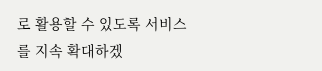로 활용할 수 있도록 서비스를 지속 확대하겠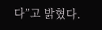다”고 밝혔다.